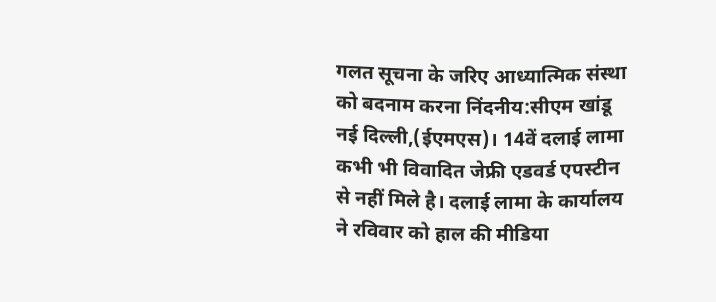गलत सूचना के जरिए आध्यात्मिक संस्था को बदनाम करना निंदनीय:सीएम खांडू नई दिल्ली,(ईएमएस)। 14वें दलाई लामा कभी भी विवादित जेफ्री एडवर्ड एपस्टीन से नहीं मिले है। दलाई लामा के कार्यालय ने रविवार को हाल की मीडिया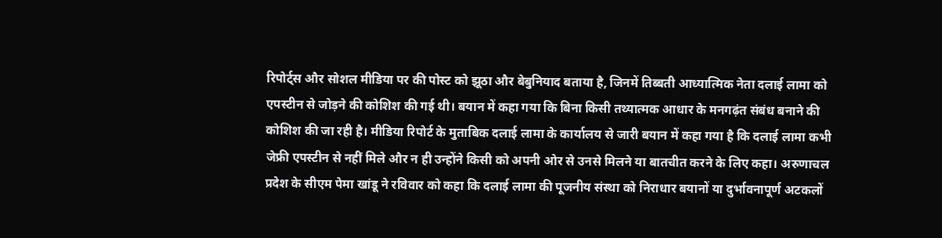रिपोर्ट्स और सोशल मीडिया पर की पोस्ट को झूठा और बेबुनियाद बताया है, जिनमें तिब्बती आध्यात्मिक नेता दलाई लामा को एपस्टीन से जोड़ने की कोशिश की गई थी। बयान में कहा गया कि बिना किसी तथ्यात्मक आधार के मनगढ़ंत संबंध बनाने की कोशिश की जा रही है। मीडिया रिपोर्ट के मुताबिक दलाई लामा के कार्यालय से जारी बयान में कहा गया है कि दलाई लामा कभी जेफ्री एपस्टीन से नहीं मिले और न ही उन्होंने किसी को अपनी ओर से उनसे मिलने या बातचीत करने के लिए कहा। अरुणाचल प्रदेश के सीएम पेमा खांडू ने रविवार को कहा कि दलाई लामा की पूजनीय संस्था को निराधार बयानों या दुर्भावनापूर्ण अटकलों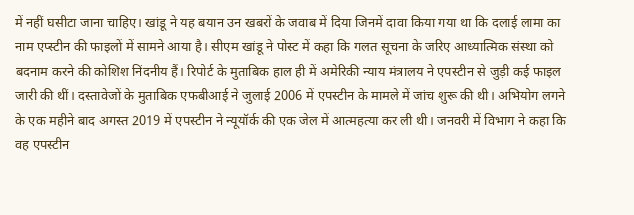में नहीं घसीटा जाना चाहिए। खांडू ने यह बयान उन खबरों के जवाब में दिया जिनमें दावा किया गया था कि दलाई लामा का नाम एप्स्टीन की फाइलों में सामने आया है। सीएम खांडू ने पोस्ट में कहा कि गलत सूचना के जरिए आध्यात्मिक संस्था को बदनाम करने की कोशिश निंदनीय हैं। रिपोर्ट के मुताबिक हाल ही में अमेरिकी न्याय मंत्रालय ने एपस्टीन से जुड़ी कई फाइल जारी की थीं। दस्तावेजों के मुताबिक एफबीआई ने जुलाई 2006 में एपस्टीन के मामले में जांच शुरू की थी। अभियोग लगने के एक महीने बाद अगस्त 2019 में एपस्टीन ने न्यूयॉर्क की एक जेल में आत्महत्या कर ली थी। जनवरी में विभाग ने कहा कि वह एपस्टीन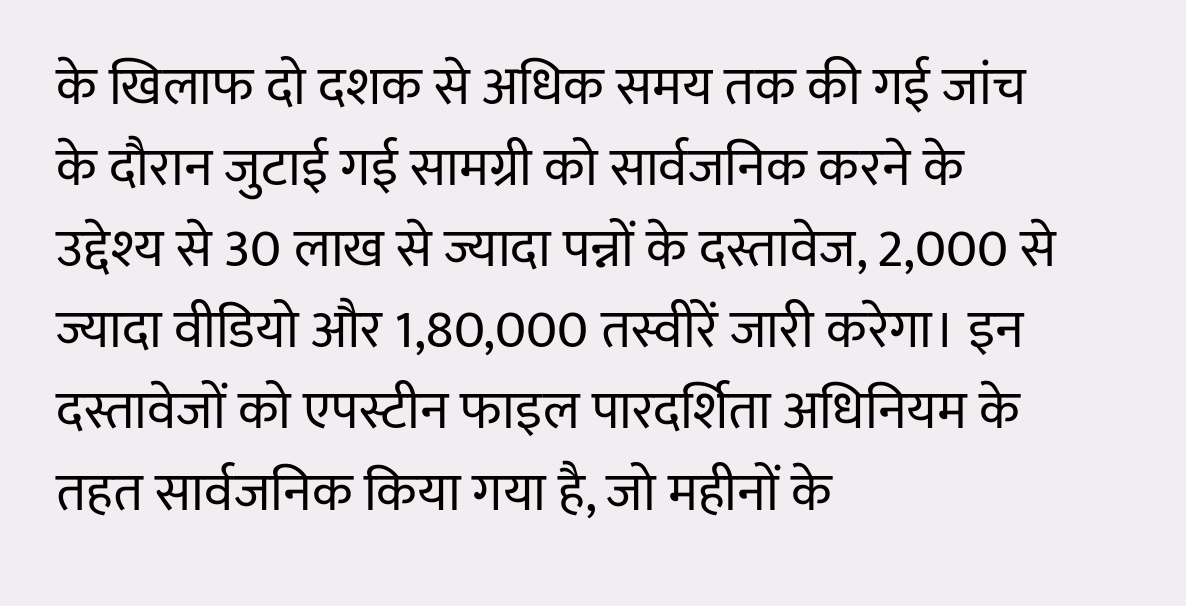के खिलाफ दो दशक से अधिक समय तक की गई जांच के दौरान जुटाई गई सामग्री को सार्वजनिक करने के उद्देश्य से 30 लाख से ज्यादा पन्नों के दस्तावेज, 2,000 से ज्यादा वीडियो और 1,80,000 तस्वीरें जारी करेगा। इन दस्तावेजों को एपस्टीन फाइल पारदर्शिता अधिनियम के तहत सार्वजनिक किया गया है, जो महीनों के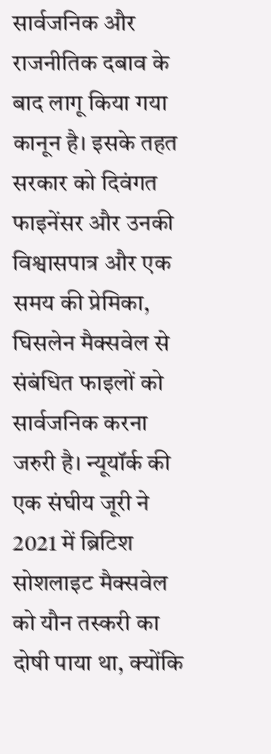सार्वजनिक और राजनीतिक दबाव के बाद लागू किया गया कानून है। इसके तहत सरकार को दिवंगत फाइनेंसर और उनकी विश्वासपात्र और एक समय की प्रेमिका, घिसलेन मैक्सवेल से संबंधित फाइलों को सार्वजनिक करना जरुरी है। न्यूयॉर्क की एक संघीय जूरी ने 2021 में ब्रिटिश सोशलाइट मैक्सवेल को यौन तस्करी का दोषी पाया था, क्योंकि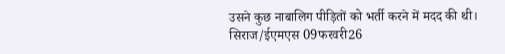उसने कुछ नाबालिग पीड़ितों को भर्ती करने में मदद की थी। सिराज/ईएमएस 09फरवरी26